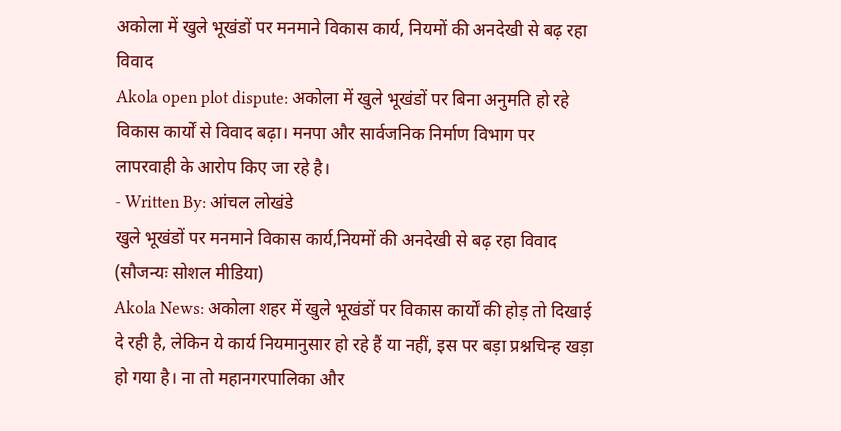अकोला में खुले भूखंडों पर मनमाने विकास कार्य, नियमों की अनदेखी से बढ़ रहा विवाद
Akola open plot dispute: अकोला में खुले भूखंडों पर बिना अनुमति हो रहे विकास कार्यों से विवाद बढ़ा। मनपा और सार्वजनिक निर्माण विभाग पर लापरवाही के आरोप किए जा रहे है।
- Written By: आंचल लोखंडे
खुले भूखंडों पर मनमाने विकास कार्य,नियमों की अनदेखी से बढ़ रहा विवाद (सौजन्यः सोशल मीडिया)
Akola News: अकोला शहर में खुले भूखंडों पर विकास कार्यों की होड़ तो दिखाई दे रही है, लेकिन ये कार्य नियमानुसार हो रहे हैं या नहीं, इस पर बड़ा प्रश्नचिन्ह खड़ा हो गया है। ना तो महानगरपालिका और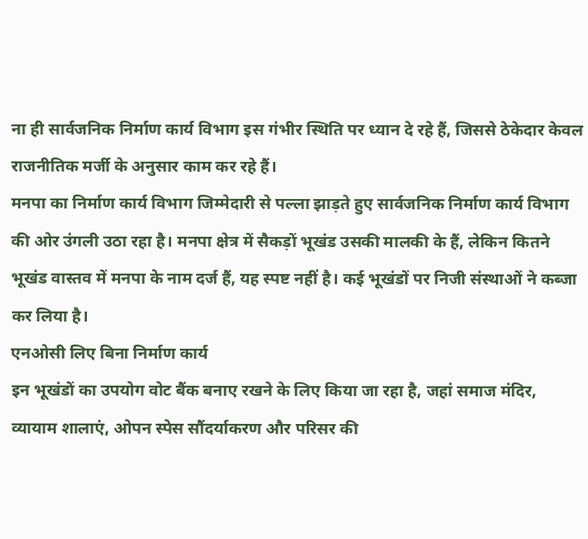ना ही सार्वजनिक निर्माण कार्य विभाग इस गंभीर स्थिति पर ध्यान दे रहे हैं, जिससे ठेकेदार केवल राजनीतिक मर्जी के अनुसार काम कर रहे हैं।
मनपा का निर्माण कार्य विभाग जिम्मेदारी से पल्ला झाड़ते हुए सार्वजनिक निर्माण कार्य विभाग की ओर उंगली उठा रहा है। मनपा क्षेत्र में सैकड़ों भूखंड उसकी मालकी के हैं, लेकिन कितने भूखंड वास्तव में मनपा के नाम दर्ज हैं, यह स्पष्ट नहीं है। कई भूखंडों पर निजी संस्थाओं ने कब्जा कर लिया है।
एनओसी लिए बिना निर्माण कार्य
इन भूखंडों का उपयोग वोट बैंक बनाए रखने के लिए किया जा रहा है, जहां समाज मंदिर, व्यायाम शालाएं, ओपन स्पेस सौंदर्याकरण और परिसर की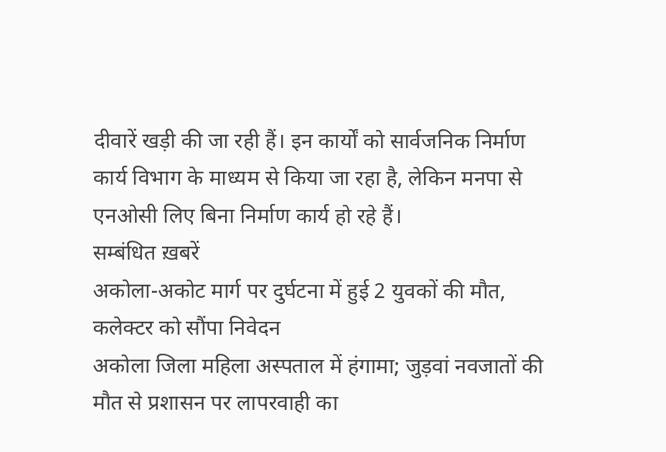दीवारें खड़ी की जा रही हैं। इन कार्यों को सार्वजनिक निर्माण कार्य विभाग के माध्यम से किया जा रहा है, लेकिन मनपा से एनओसी लिए बिना निर्माण कार्य हो रहे हैं।
सम्बंधित ख़बरें
अकोला-अकोट मार्ग पर दुर्घटना में हुई 2 युवकों की मौत, कलेक्टर को सौंपा निवेदन
अकोला जिला महिला अस्पताल में हंगामा; जुड़वां नवजातों की मौत से प्रशासन पर लापरवाही का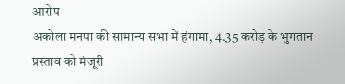आरोप
अकोला मनपा की सामान्य सभा में हंगामा, 4.35 करोड़ के भुगतान प्रस्ताव को मंजूरी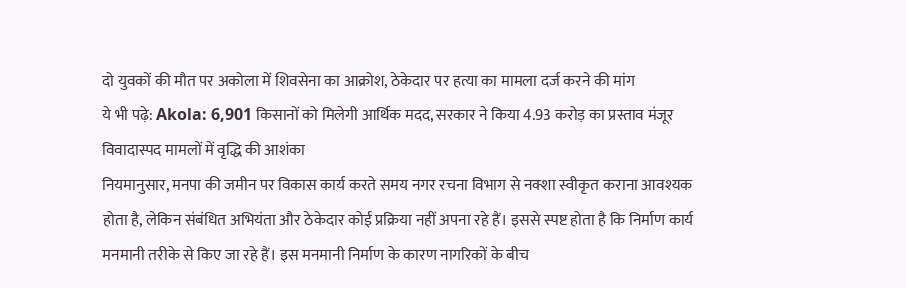दो युवकों की मौत पर अकोला में शिवसेना का आक्रोश, ठेकेदार पर हत्या का मामला दर्ज करने की मांग
ये भी पढ़े: Akola: 6,901 किसानों को मिलेगी आर्थिक मदद, सरकार ने किया 4.93 करोड़ का प्रस्ताव मंजूर
विवादास्पद मामलों में वृद्धि की आशंका
नियमानुसार, मनपा की जमीन पर विकास कार्य करते समय नगर रचना विभाग से नक्शा स्वीकृत कराना आवश्यक होता है, लेकिन संबंधित अभियंता और ठेकेदार कोई प्रक्रिया नहीं अपना रहे हैं। इससे स्पष्ट होता है कि निर्माण कार्य मनमानी तरीके से किए जा रहे हैं। इस मनमानी निर्माण के कारण नागरिकों के बीच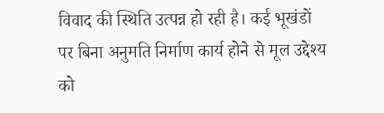विवाद की स्थिति उत्पन्न हो रही है। कई भूखंडों पर बिना अनुमति निर्माण कार्य होने से मूल उद्देश्य को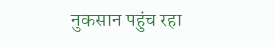नुकसान पहुंच रहा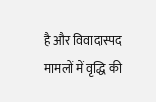है और विवादास्पद मामलों में वृद्धि की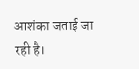आशंका जताई जा रही है।